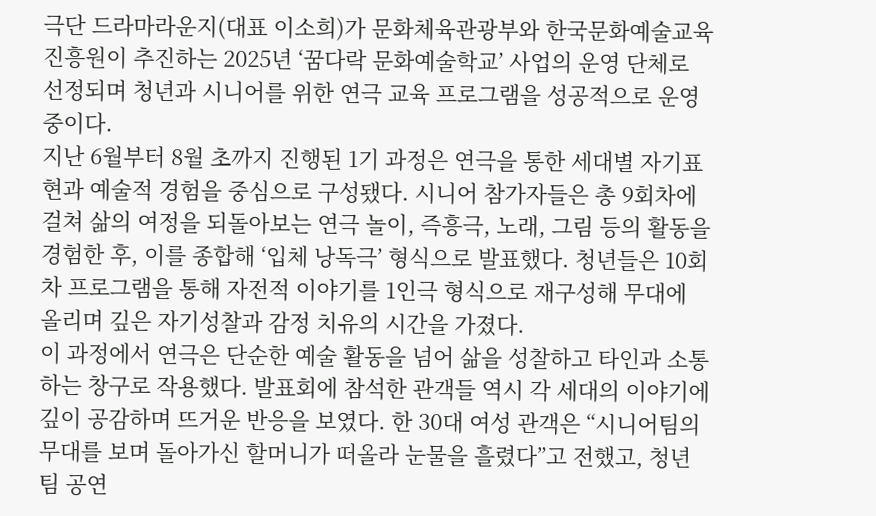극단 드라마라운지(대표 이소희)가 문화체육관광부와 한국문화예술교육진흥원이 추진하는 2025년 ‘꿈다락 문화예술학교’ 사업의 운영 단체로 선정되며 청년과 시니어를 위한 연극 교육 프로그램을 성공적으로 운영 중이다.
지난 6월부터 8월 초까지 진행된 1기 과정은 연극을 통한 세대별 자기표현과 예술적 경험을 중심으로 구성됐다. 시니어 참가자들은 총 9회차에 걸쳐 삶의 여정을 되돌아보는 연극 놀이, 즉흥극, 노래, 그림 등의 활동을 경험한 후, 이를 종합해 ‘입체 낭독극’ 형식으로 발표했다. 청년들은 10회차 프로그램을 통해 자전적 이야기를 1인극 형식으로 재구성해 무대에 올리며 깊은 자기성찰과 감정 치유의 시간을 가졌다.
이 과정에서 연극은 단순한 예술 활동을 넘어 삶을 성찰하고 타인과 소통하는 창구로 작용했다. 발표회에 참석한 관객들 역시 각 세대의 이야기에 깊이 공감하며 뜨거운 반응을 보였다. 한 30대 여성 관객은 “시니어팀의 무대를 보며 돌아가신 할머니가 떠올라 눈물을 흘렸다”고 전했고, 청년팀 공연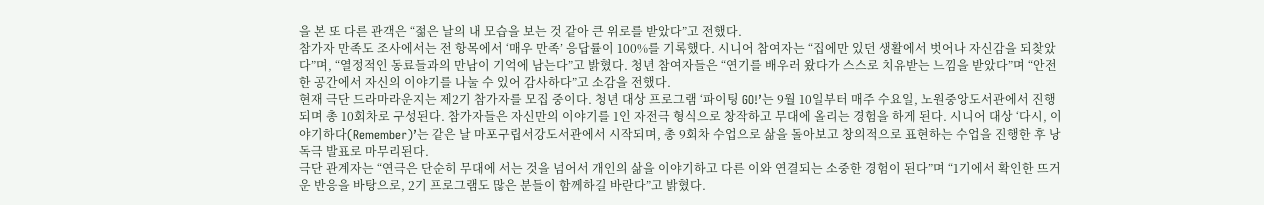을 본 또 다른 관객은 “젊은 날의 내 모습을 보는 것 같아 큰 위로를 받았다”고 전했다.
참가자 만족도 조사에서는 전 항목에서 ‘매우 만족’ 응답률이 100%를 기록했다. 시니어 참여자는 “집에만 있던 생활에서 벗어나 자신감을 되찾았다”며, “열정적인 동료들과의 만남이 기억에 남는다”고 밝혔다. 청년 참여자들은 “연기를 배우러 왔다가 스스로 치유받는 느낌을 받았다”며 “안전한 공간에서 자신의 이야기를 나눌 수 있어 감사하다”고 소감을 전했다.
현재 극단 드라마라운지는 제2기 참가자를 모집 중이다. 청년 대상 프로그램 ‘파이팅 GO!’는 9월 10일부터 매주 수요일, 노원중앙도서관에서 진행되며 총 10회차로 구성된다. 참가자들은 자신만의 이야기를 1인 자전극 형식으로 창작하고 무대에 올리는 경험을 하게 된다. 시니어 대상 ‘다시, 이야기하다(Remember)’는 같은 날 마포구립서강도서관에서 시작되며, 총 9회차 수업으로 삶을 돌아보고 창의적으로 표현하는 수업을 진행한 후 낭독극 발표로 마무리된다.
극단 관계자는 “연극은 단순히 무대에 서는 것을 넘어서 개인의 삶을 이야기하고 다른 이와 연결되는 소중한 경험이 된다”며 “1기에서 확인한 뜨거운 반응을 바탕으로, 2기 프로그램도 많은 분들이 함께하길 바란다”고 밝혔다.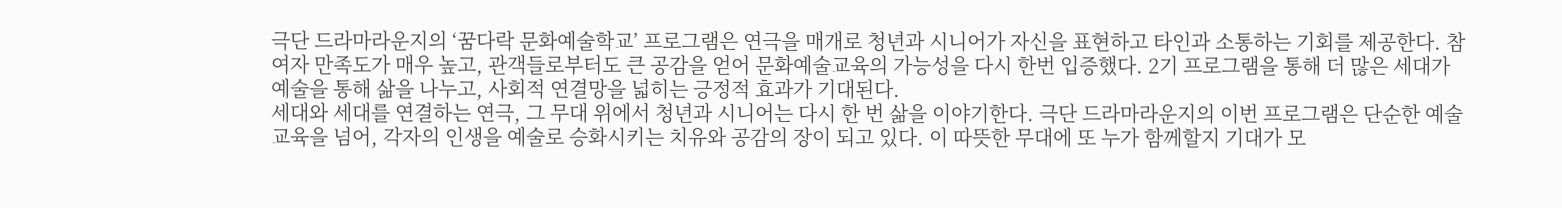극단 드라마라운지의 ‘꿈다락 문화예술학교’ 프로그램은 연극을 매개로 청년과 시니어가 자신을 표현하고 타인과 소통하는 기회를 제공한다. 참여자 만족도가 매우 높고, 관객들로부터도 큰 공감을 얻어 문화예술교육의 가능성을 다시 한번 입증했다. 2기 프로그램을 통해 더 많은 세대가 예술을 통해 삶을 나누고, 사회적 연결망을 넓히는 긍정적 효과가 기대된다.
세대와 세대를 연결하는 연극, 그 무대 위에서 청년과 시니어는 다시 한 번 삶을 이야기한다. 극단 드라마라운지의 이번 프로그램은 단순한 예술교육을 넘어, 각자의 인생을 예술로 승화시키는 치유와 공감의 장이 되고 있다. 이 따뜻한 무대에 또 누가 함께할지 기대가 모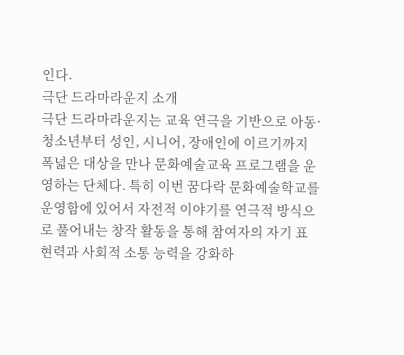인다.
극단 드라마라운지 소개
극단 드라마라운지는 교육 연극을 기반으로 아동·청소년부터 성인, 시니어, 장애인에 이르기까지 폭넓은 대상을 만나 문화예술교육 프로그램을 운영하는 단체다. 특히 이번 꿈다락 문화예술학교를 운영함에 있어서 자전적 이야기를 연극적 방식으로 풀어내는 창작 활동을 통해 참여자의 자기 표현력과 사회적 소통 능력을 강화하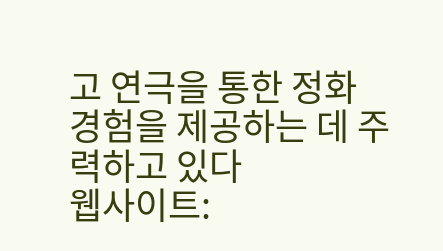고 연극을 통한 정화 경험을 제공하는 데 주력하고 있다
웹사이트: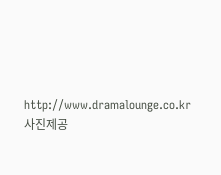http://www.dramalounge.co.kr 사진제공